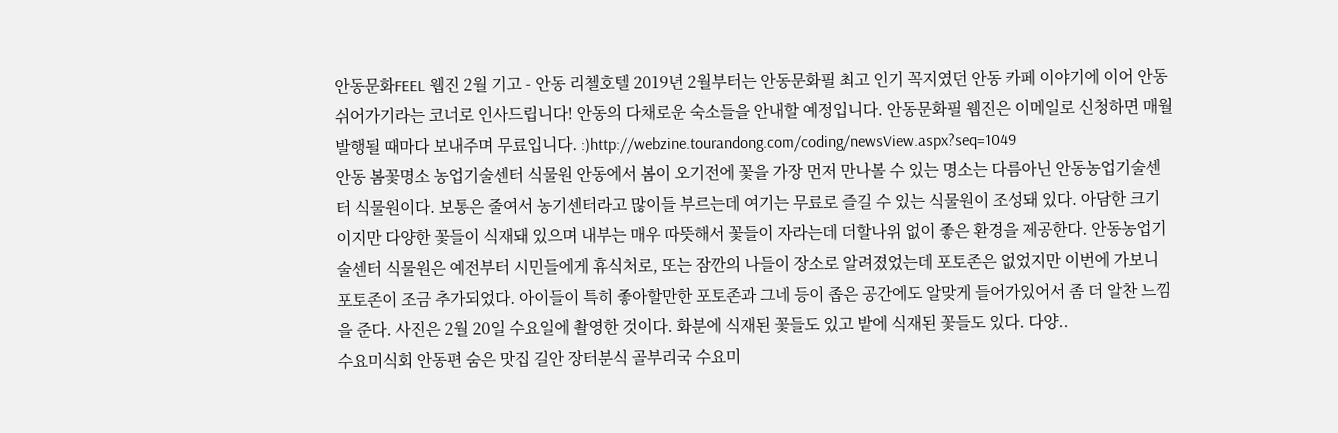안동문화FEEL 웹진 2월 기고 - 안동 리첼호텔 2019년 2월부터는 안동문화필 최고 인기 꼭지였던 안동 카페 이야기에 이어 안동 쉬어가기라는 코너로 인사드립니다! 안동의 다채로운 숙소들을 안내할 예정입니다. 안동문화필 웹진은 이메일로 신청하면 매월 발행될 때마다 보내주며 무료입니다. :)http://webzine.tourandong.com/coding/newsView.aspx?seq=1049
안동 봄꽃명소 농업기술센터 식물원 안동에서 봄이 오기전에 꽃을 가장 먼저 만나볼 수 있는 명소는 다름아닌 안동농업기술센터 식물원이다. 보통은 줄여서 농기센터라고 많이들 부르는데 여기는 무료로 즐길 수 있는 식물원이 조성돼 있다. 아담한 크기이지만 다양한 꽃들이 식재돼 있으며 내부는 매우 따뜻해서 꽃들이 자라는데 더할나위 없이 좋은 환경을 제공한다. 안동농업기술센터 식물원은 예전부터 시민들에게 휴식처로, 또는 잠깐의 나들이 장소로 알려졌었는데 포토존은 없었지만 이번에 가보니 포토존이 조금 추가되었다. 아이들이 특히 좋아할만한 포토존과 그네 등이 좁은 공간에도 알맞게 들어가있어서 좀 더 알찬 느낌을 준다. 사진은 2월 20일 수요일에 촬영한 것이다. 화분에 식재된 꽃들도 있고 밭에 식재된 꽃들도 있다. 다양..
수요미식회 안동편 숨은 맛집 길안 장터분식 골부리국 수요미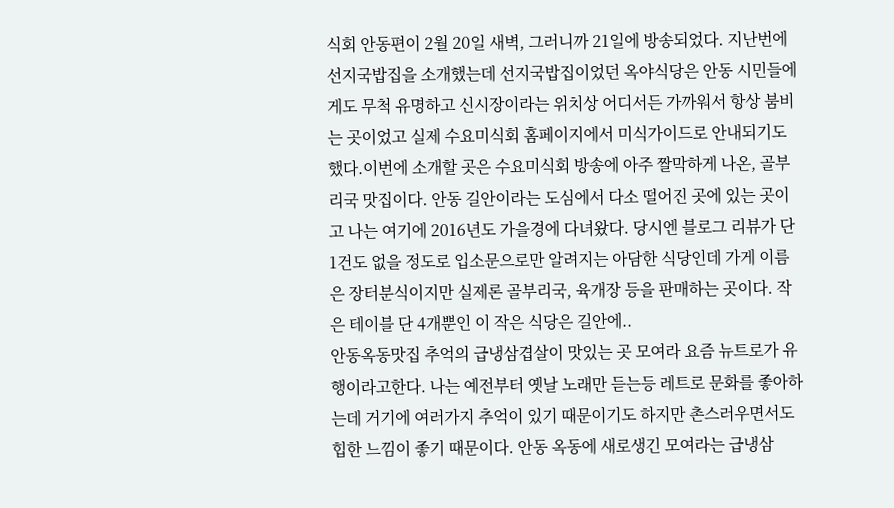식회 안동편이 2월 20일 새벽, 그러니까 21일에 방송되었다. 지난번에 선지국밥집을 소개했는데 선지국밥집이었던 옥야식당은 안동 시민들에게도 무척 유명하고 신시장이라는 위치상 어디서든 가까워서 항상 붐비는 곳이었고 실제 수요미식회 홈페이지에서 미식가이드로 안내되기도 했다.이번에 소개할 곳은 수요미식회 방송에 아주 짤막하게 나온, 골부리국 맛집이다. 안동 길안이라는 도심에서 다소 떨어진 곳에 있는 곳이고 나는 여기에 2016년도 가을경에 다녀왔다. 당시엔 블로그 리뷰가 단 1건도 없을 정도로 입소문으로만 알려지는 아담한 식당인데 가게 이름은 장터분식이지만 실제론 골부리국, 육개장 등을 판매하는 곳이다. 작은 테이블 단 4개뿐인 이 작은 식당은 길안에..
안동옥동맛집 추억의 급냉삼겹살이 맛있는 곳 모여라 요즘 뉴트로가 유행이라고한다. 나는 예전부터 옛날 노래만 듣는등 레트로 문화를 좋아하는데 거기에 여러가지 추억이 있기 때문이기도 하지만 촌스러우면서도 힙한 느낌이 좋기 때문이다. 안동 옥동에 새로생긴 모여라는 급냉삼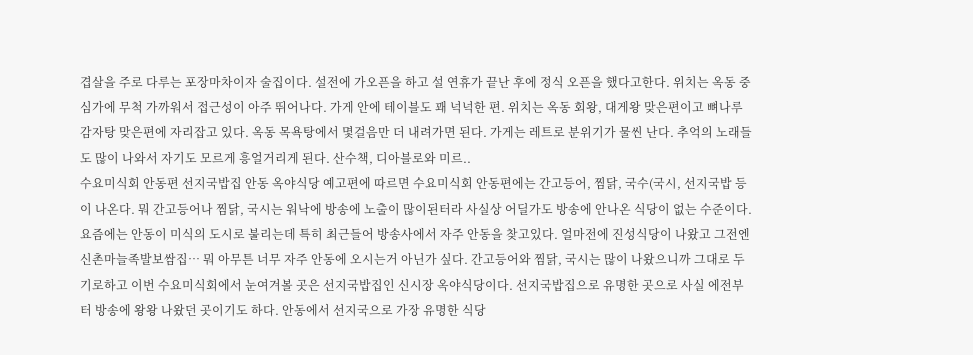겹살을 주로 다루는 포장마차이자 술집이다. 설전에 가오픈을 하고 설 연휴가 끝난 후에 정식 오픈을 했다고한다. 위치는 옥동 중심가에 무척 가까워서 접근성이 아주 뛰어나다. 가게 안에 테이블도 꽤 넉넉한 편. 위치는 옥동 회왕, 대게왕 맞은편이고 뼈나루감자탕 맞은편에 자리잡고 있다. 옥동 목욕탕에서 몇걸음만 더 내려가면 된다. 가게는 레트로 분위기가 물씬 난다. 추억의 노래들도 많이 나와서 자기도 모르게 흥얼거리게 된다. 산수책, 디아블로와 미르..
수요미식회 안동편 선지국밥집 안동 옥야식당 예고편에 따르면 수요미식회 안동편에는 간고등어, 찜닭, 국수(국시, 선지국밥 등이 나온다. 뭐 간고등어나 찜닭, 국시는 워낙에 방송에 노출이 많이된터라 사실상 어딜가도 방송에 안나온 식당이 없는 수준이다. 요즘에는 안동이 미식의 도시로 불리는데 특히 최근들어 방송사에서 자주 안동을 찾고있다. 얼마전에 진성식당이 나왔고 그전엔 신촌마늘족발보쌈집… 뭐 아무튼 너무 자주 안동에 오시는거 아닌가 싶다. 간고등어와 찜닭, 국시는 많이 나왔으니까 그대로 두기로하고 이번 수요미식회에서 눈여겨볼 곳은 선지국밥집인 신시장 옥야식당이다. 선지국밥집으로 유명한 곳으로 사실 에전부터 방송에 왕왕 나왔던 곳이기도 하다. 안동에서 선지국으로 가장 유명한 식당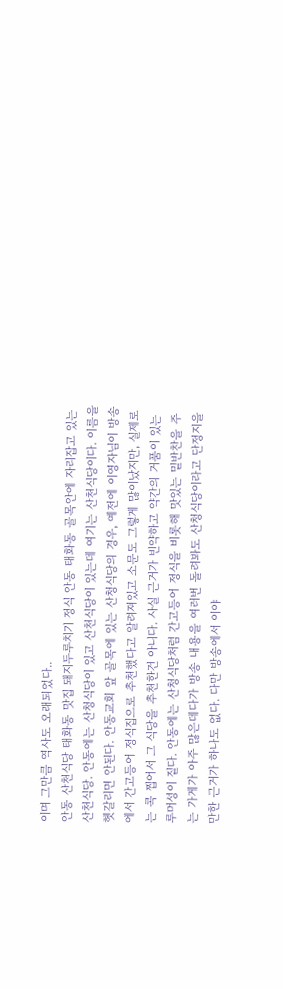이며 그만큼 역사도 오래되었다..
안동 산천식당 태화동 맛집 돼지두루치기 정식 안동 태화동 골목안에 자리잡고 있는 산천식당. 안동에는 산청식당이 있고 산천식당이 있는데 여기는 산천식당이다. 이름을 헷갈리면 안된다. 안동교회 앞 골목에 있는 산청식당의 경우, 예전에 이영자님이 방송에서 간고등어 정식집으로 추천했다고 알려져있고 소문도 그렇게 많이났지만, 실제로는 콕 찝어서 그 식당을 추천한건 아니다. 사실 근거가 빈약하고 약간의 거품이 있는 루머성이 짙다. 안동에는 산청식당처럼 간고등어 정식을 비롯해 맛있는 밑반찬을 주는 가게가 아주 많은데다가 방송 내용을 여러번 돌려봐도 산청식당이라고 단정지을만한 근거가 하나도 없다. 다만 방송에서 이야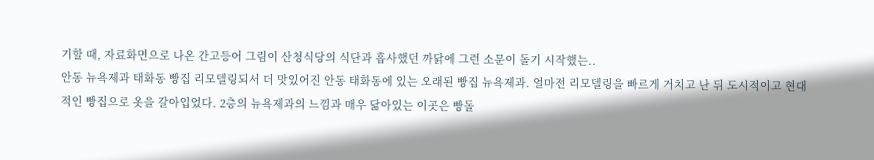기할 때, 자료화면으로 나온 간고등어 그림이 산청식당의 식단과 흡사했던 까닭에 그런 소문이 돌기 시작했는..
안동 뉴욕제과 태화동 빵집 리모델링되서 더 맛있어진 안동 태화동에 있는 오래된 빵집 뉴욕제과. 얼마전 리모델링을 빠르게 거치고 난 뒤 도시적이고 현대적인 빵집으로 옷을 갈아입었다. 2층의 뉴욕제과의 느낌과 매우 닮아있는 이곳은 빵돌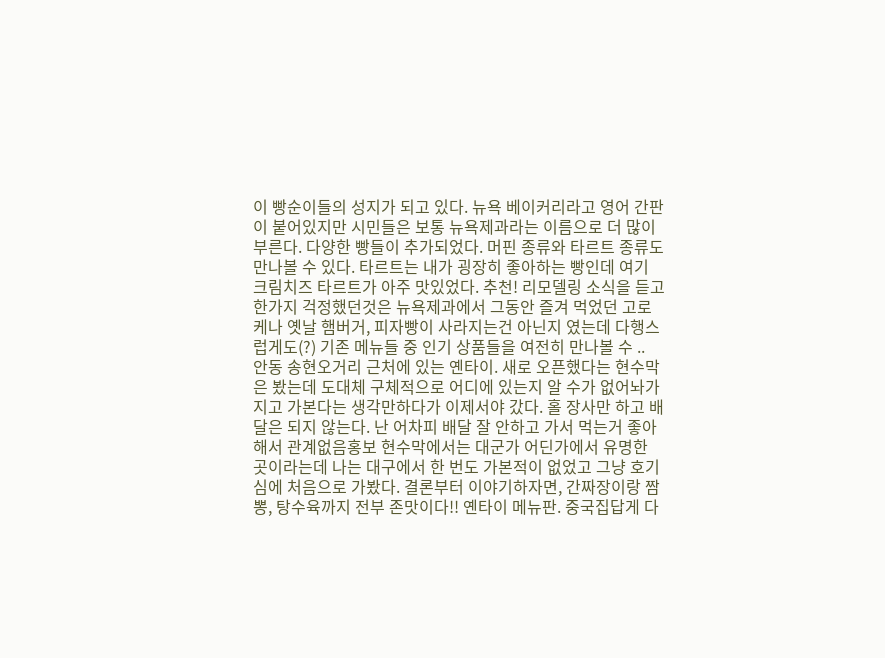이 빵순이들의 성지가 되고 있다. 뉴욕 베이커리라고 영어 간판이 붙어있지만 시민들은 보통 뉴욕제과라는 이름으로 더 많이 부른다. 다양한 빵들이 추가되었다. 머핀 종류와 타르트 종류도 만나볼 수 있다. 타르트는 내가 굉장히 좋아하는 빵인데 여기 크림치즈 타르트가 아주 맛있었다. 추천! 리모델링 소식을 듣고 한가지 걱정했던것은 뉴욕제과에서 그동안 즐겨 먹었던 고로케나 옛날 햄버거, 피자빵이 사라지는건 아닌지 였는데 다행스럽게도(?) 기존 메뉴들 중 인기 상품들을 여전히 만나볼 수 ..
안동 송현오거리 근처에 있는 옌타이. 새로 오픈했다는 현수막은 봤는데 도대체 구체적으로 어디에 있는지 알 수가 없어놔가지고 가본다는 생각만하다가 이제서야 갔다. 홀 장사만 하고 배달은 되지 않는다. 난 어차피 배달 잘 안하고 가서 먹는거 좋아해서 관계없음홍보 현수막에서는 대군가 어딘가에서 유명한 곳이라는데 나는 대구에서 한 번도 가본적이 없었고 그냥 호기심에 처음으로 가봤다. 결론부터 이야기하자면, 간짜장이랑 짬뽕, 탕수육까지 전부 존맛이다!! 옌타이 메뉴판. 중국집답게 다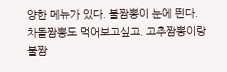양한 메뉴가 있다. 불짬뽕이 눈에 띈다. 차돌짬뽕도 먹어보고싶고. 고추짬뽕이랑 불짬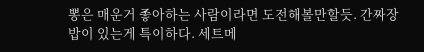뽕은 매운거 좋아하는 사람이라면 도전해볼만할듯. 간짜장 밥이 있는게 특이하다. 세트메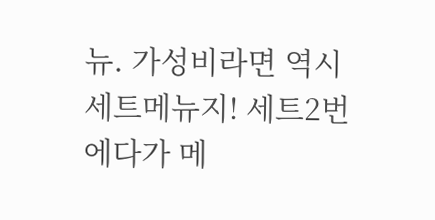뉴. 가성비라면 역시 세트메뉴지! 세트2번에다가 메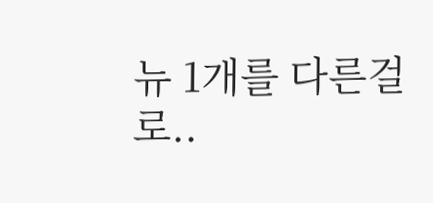뉴 1개를 다른걸로..